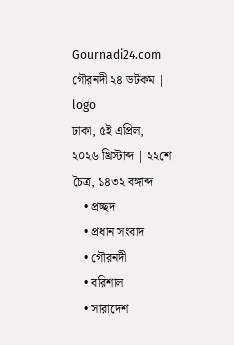Gournadi24.com
গৌরনদী ২৪ ডটকম | logo
ঢাকা, ৫ই এপ্রিল, ২০২৬ খ্রিস্টাব্দ | ২২শে চৈত্র, ১৪৩২ বঙ্গাব্দ
    • প্রচ্ছদ
    • প্রধান সংবাদ
    • গৌরনদী
    • বরিশাল
    • সারাদেশ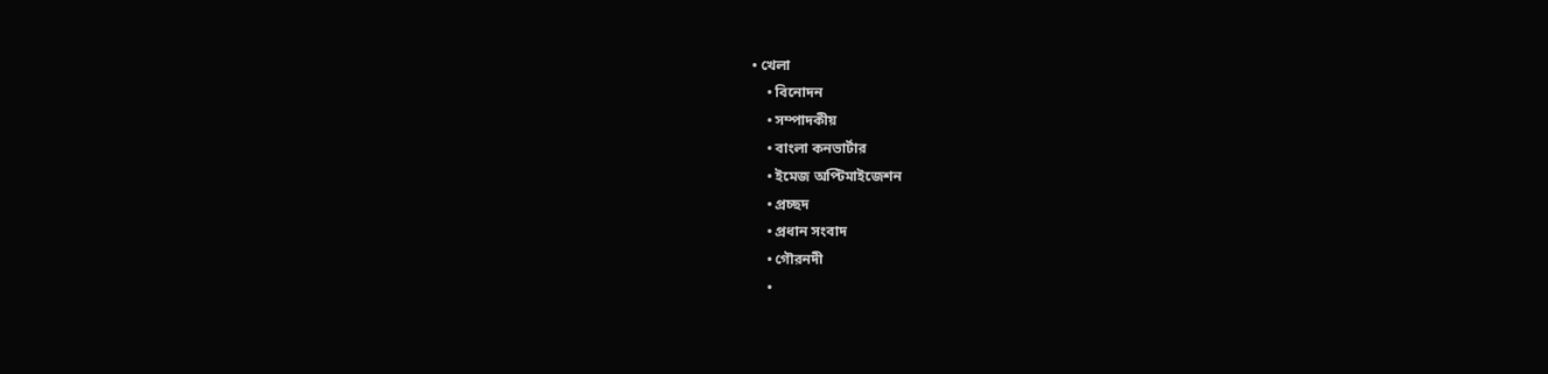• খেলা
    • বিনোদন
    • সম্পাদকীয়
    • বাংলা কনভার্টার
    • ইমেজ অপ্টিমাইজেশন
    • প্রচ্ছদ
    • প্রধান সংবাদ
    • গৌরনদী
    •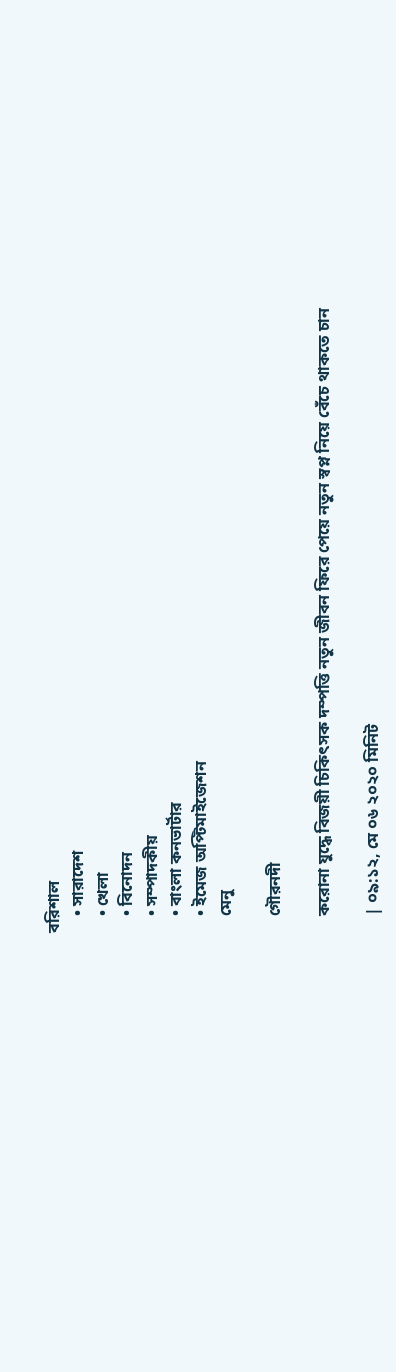বরিশাল
    • সারাদেশ
    • খেলা
    • বিনোদন
    • সম্পাদকীয়
    • বাংলা কনভার্টার
    • ইমেজ অপ্টিমাইজেশন
    মেনু

    গৌরনদী

    করোনা যুদ্ধে বিজয়ী চিকিৎসক দম্পত্তি নতুন জীবন ফিরে পেয়ে নতুন স্বপ্ন নিয়ে বেঁচে থাকতে চান

    | ০৯:১২, মে ০৬ ২০২০ মিনিট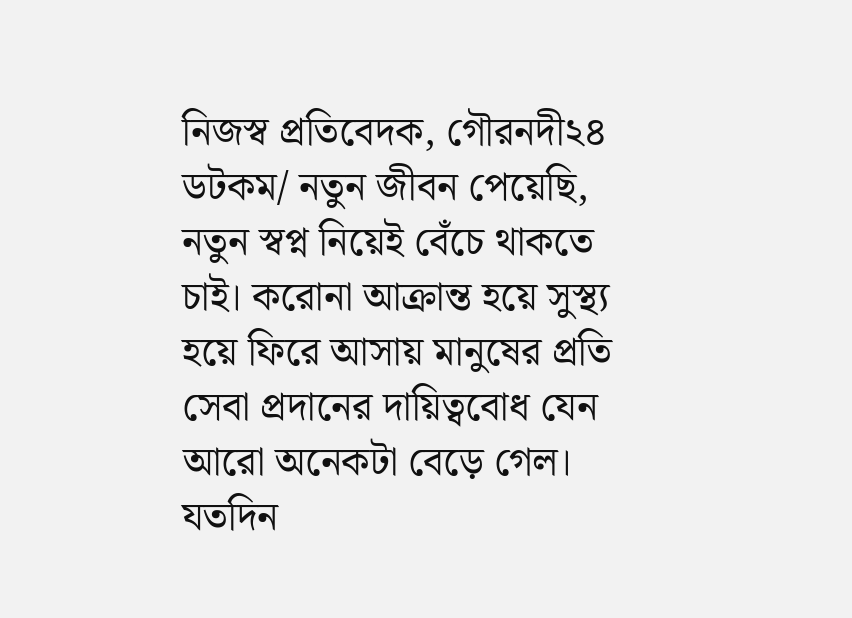নিজস্ব প্রতিবেদক, গৌরনদী২৪ ডটকম/ নতুন জীবন পেয়েছি, নতুন স্বপ্ন নিয়েই বেঁচে থাকতে চাই। করোনা আক্রান্ত হয়ে সুস্থ্য হয়ে ফিরে আসায় মানুষের প্রতি সেবা প্রদানের দায়িত্ববোধ যেন আরো অনেকটা বেড়ে গেল। যতদিন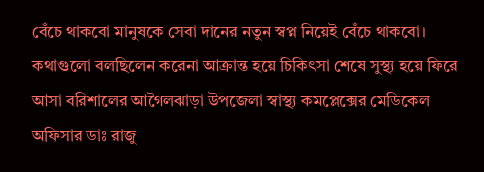বেঁচে থাকবো মানুষকে সেবা দানের নতুন স্বপ্ন নিয়েই বেঁচে থাকবো। কথাগুলো বলছিলেন করেনা আক্রান্ত হয়ে চিকিৎসা শেষে সুস্থ্য হয়ে ফিরে আসা বরিশালের আগৈলঝাড়া উপজেলা স্বাস্থ্য কমপ্লেক্সের মেডিকেল অফিসার ডাঃ রাজু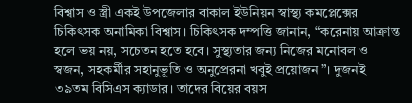বিশ্বাস ও স্ত্রী একই উপজেলার বাকাল ইউনিয়ন স্বাস্থ্য কমপ্লেক্সের চিকিৎসক অনামিকা বিশ্বাস। চিকিৎসক দম্পত্তি জানান, “করেনায় আক্রান্ত হলে ভয় নয়, সচেতন হতে হবে। সুস্থ্যতার জন্য নিজের মনোবল ও স্বজন, সহকর্মীর সহানুভূতি ও অনুপ্রেরনা খবুই প্রয়োজন”। দুজনই ৩৯তম বিসিএস ক্যাডার। তাদের বিয়ের বয়স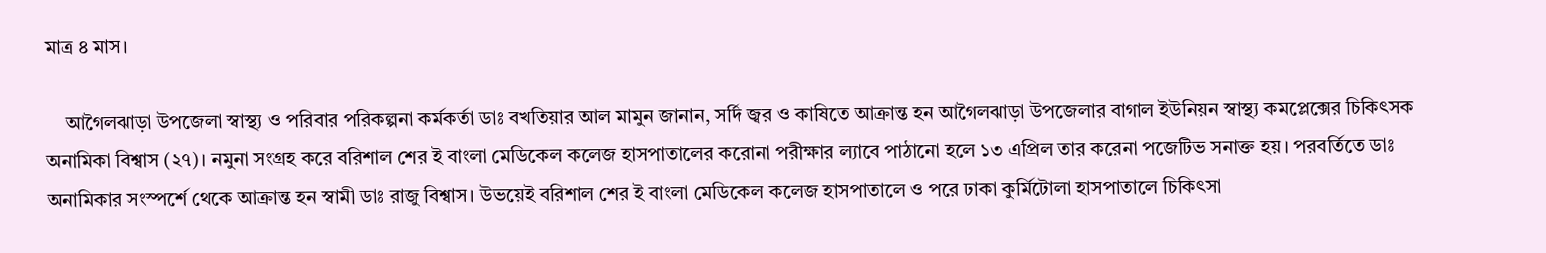মাত্র ৪ মাস।

    আগৈলঝাড়া উপজেলা স্বাস্থ্য ও পরিবার পরিকল্পনা কর্মকর্তা ডাঃ বখতিয়ার আল মামুন জানান, সর্দি জ্বর ও কাষিতে আক্রান্ত হন আগৈলঝাড়া উপজেলার বাগাল ইউনিয়ন স্বাস্থ্য কমপ্লেক্সের চিকিৎসক অনামিকা বিশ্বাস (২৭)। নমুনা সংগ্রহ করে বরিশাল শের ই বাংলা মেডিকেল কলেজ হাসপাতালের করোনা পরীক্ষার ল্যাবে পাঠানো হলে ১৩ এপ্রিল তার করেনা পজেটিভ সনাক্ত হয়। পরবর্তিতে ডাঃ অনামিকার সংস্পর্শে থেকে আক্রান্ত হন স্বামী ডাঃ রাজু বিশ্বাস। উভয়েই বরিশাল শের ই বাংলা মেডিকেল কলেজ হাসপাতালে ও পরে ঢাকা কুর্মিটোলা হাসপাতালে চিকিৎসা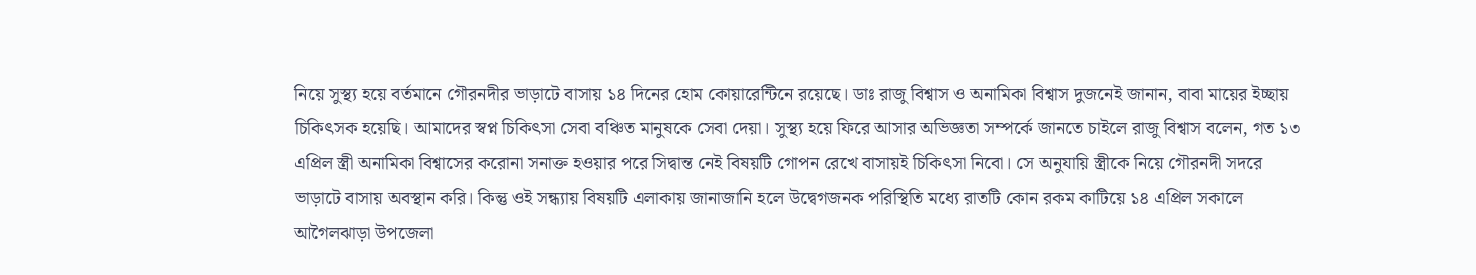নিয়ে সুস্থ্য হয়ে বর্তমানে গৌরনদীর ভাড়াটে বাসায় ১৪ দিনের হোম কোয়ারেন্টিনে রয়েছে। ডাঃ রাজু বিশ্বাস ও অনামিকা বিশ্বাস দুজনেই জানান, বাবা মায়ের ইচ্ছায় চিকিৎসক হয়েছি। আমাদের স্বপ্ন চিকিৎসা সেবা বঞ্চিত মানুষকে সেবা দেয়া। সুস্থ্য হয়ে ফিরে আসার অভিজ্ঞতা সম্পর্কে জানতে চাইলে রাজু বিশ্বাস বলেন, গত ১৩ এপ্রিল স্ত্রী অনামিকা বিশ্বাসের করোনা সনাক্ত হওয়ার পরে সিদ্বান্ত নেই বিষয়টি গোপন রেখে বাসায়ই চিকিৎসা নিবো। সে অনুযায়ি স্ত্রীকে নিয়ে গৌরনদী সদরে ভাড়াটে বাসায় অবস্থান করি। কিন্তু ওই সন্ধ্যায় বিষয়টি এলাকায় জানাজানি হলে উদ্বেগজনক পরিস্থিতি মধ্যে রাতটি কোন রকম কাটিয়ে ১৪ এপ্রিল সকালে আগৈলঝাড়া উপজেলা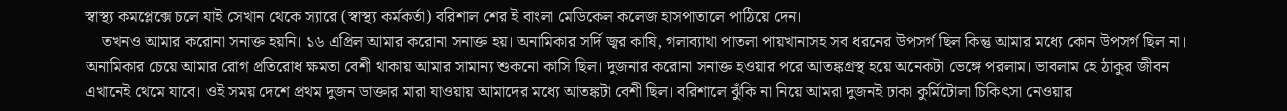স্বাস্থ্য কমপ্লেক্সে চলে যাই সেখান থেকে স্যারে (স্বাস্থ্য কর্মকর্তা) বরিশাল শের ই বাংলা মেডিকেল কলেজ হাসপাতালে পাঠিয়ে দেন।
    তখনও আমার করোনা সনাক্ত হয়নি। ১৬ এপ্রিল আমার করোনা সনাক্ত হয়। অনামিকার সর্দি জ্বর কাষি, গলাব্যাথা পাতলা পায়খানাসহ সব ধরনের উপসর্গ ছিল কিন্তু আমার মধ্যে কোন উপসর্গ ছিল না। অনামিকার চেয়ে আমার রোগ প্রতিরোধ ক্ষমতা বেশী থাকায় আমার সামান্য শুকনো কাসি ছিল। দুজনার করোনা সনাক্ত হওয়ার পরে আতঙ্কগ্রস্থ হয়ে অনেকটা ভেঙ্গে পরলাম। ভাবলাম হে ঠাকুর জীবন এখানেই থেমে যাবে। ওই সময় দেশে প্রথম দুজন ডাক্তার মারা যাওয়ায় আমাদের মধ্যে আতঙ্কটা বেশী ছিল। বরিশালে ঝুঁকি না নিয়ে আমরা দুজনই ঢাকা কুর্মিটোলা চিকিৎসা নেওয়ার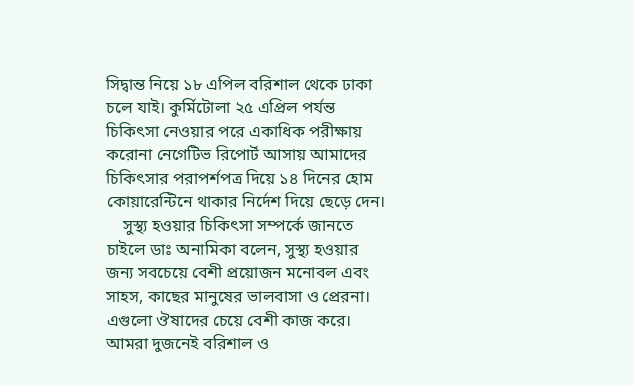সিদ্বান্ত নিয়ে ১৮ এপিল বরিশাল থেকে ঢাকা চলে যাই। কুর্মিটোলা ২৫ এপ্রিল পর্যন্ত চিকিৎসা নেওয়ার পরে একাধিক পরীক্ষায় করোনা নেগেটিভ রিপোর্ট আসায় আমাদের চিকিৎসার পরাপর্শপত্র দিয়ে ১৪ দিনের হোম কোয়ারেন্টিনে থাকার নির্দেশ দিয়ে ছেড়ে দেন।
    সুস্থ্য হওয়ার চিকিৎসা সম্পর্কে জানতে চাইলে ডাঃ অনামিকা বলেন, সুস্থ্য হওয়ার জন্য সবচেয়ে বেশী প্রয়োজন মনোবল এবং সাহস, কাছের মানুষের ভালবাসা ও প্রেরনা। এগুলো ঔষাদের চেয়ে বেশী কাজ করে। আমরা দুজনেই বরিশাল ও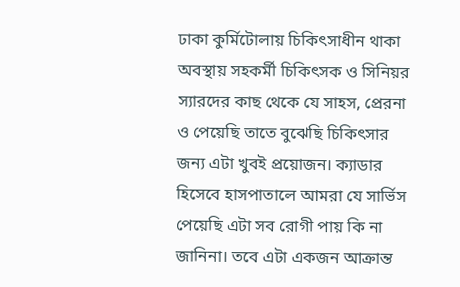ঢাকা কুর্মিটোলায় চিকিৎসাধীন থাকা অবস্থায় সহকর্মী চিকিৎসক ও সিনিয়র স্যারদের কাছ থেকে যে সাহস, প্রেরনা ও পেয়েছি তাতে বুঝেছি চিকিৎসার জন্য এটা খুবই প্রয়োজন। ক্যাডার হিসেবে হাসপাতালে আমরা যে সার্ভিস পেয়েছি এটা সব রোগী পায় কি না জানিনা। তবে এটা একজন আক্রান্ত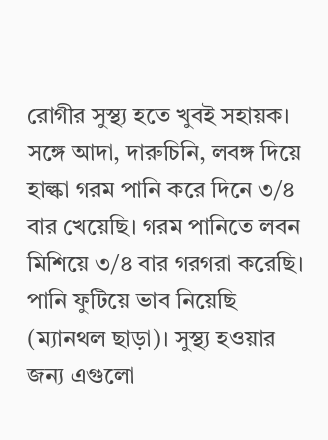রোগীর সুস্থ্য হতে খুবই সহায়ক। সঙ্গে আদা, দারুচিনি, লবঙ্গ দিয়ে হাল্কা গরম পানি করে দিনে ৩/৪ বার খেয়েছি। গরম পানিতে লবন মিশিয়ে ৩/৪ বার গরগরা করেছি। পানি ফুটিয়ে ভাব নিয়েছি (ম্যানথল ছাড়া)। সুস্থ্য হওয়ার জন্য এগুলো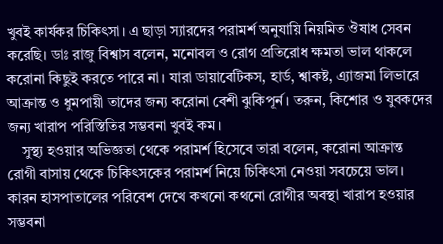খুবই কার্যকর চিকিৎসা। এ ছাড়া স্যারদের পরামর্শ অনুযায়ি নিয়মিত ঔষাধ সেবন করেছি। ডাঃ রাজু বিশ্বাস বলেন, মনোবল ও রোগ প্রতিরোধ ক্ষমতা ভাল থাকলে করোনা কিছুই করতে পারে না। যারা ডায়াবেটিকস, হার্ড, শ্বাকষ্ট, এ্যাজমা লিভারে আক্রান্ত ও ধুমপায়ী তাদের জন্য করোনা বেশী ঝুকিপূর্ন। তরুন, কিশোর ও যুবকদের জন্য খারাপ পরিস্তিতির সম্ভবনা খুবই কম।
    সুস্থ্য হওয়ার অভিজ্ঞতা থেকে পরামর্শ হিসেবে তারা বলেন, করোনা আক্রান্ত রোগী বাসায় থেকে চিকিৎসকের পরামর্শ নিয়ে চিকিৎসা নেওয়া সবচেয়ে ভাল। কারন হাসপাতালের পরিবেশ দেখে কখনো কথনো রোগীর অবস্থা খারাপ হওয়ার সম্ভবনা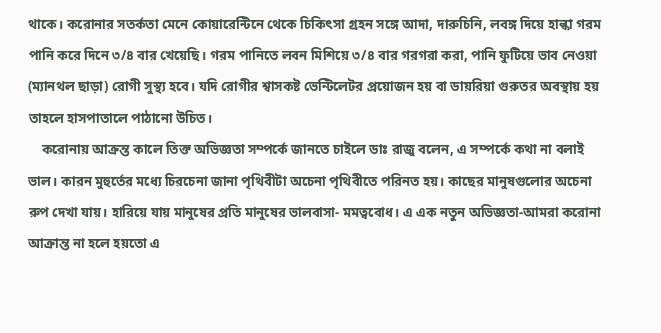থাকে। করোনার সতর্কতা মেনে কোয়ারেন্টিনে থেকে চিকিৎসা গ্রহন সঙ্গে আদা, দারুচিনি, লবঙ্গ দিয়ে হাল্কা গরম পানি করে দিনে ৩/৪ বার খেয়েছি। গরম পানিতে লবন মিশিয়ে ৩/৪ বার গরগরা করা, পানি ফুটিয়ে ভাব নেওয়া (ম্যানথল ছাড়া) রোগী সুস্থ্য হবে। যদি রোগীর শ্বাসকষ্ট ভেন্টিলেটর প্রয়োজন হয় বা ডায়রিয়া গুরুতর অবস্থায় হয় তাহলে হাসপাতালে পাঠানো উচিত।
    করোনায় আক্রন্ত কালে তিক্ত অভিজ্ঞতা সম্পর্কে জানতে চাইলে ডাঃ রাজু বলেন, এ সম্পর্কে কথা না বলাই ভাল। কারন মুহুর্তের মধ্যে চিরচেনা জানা পৃথিবীটা অচেনা পৃথিবীতে পরিনত হয়। কাছের মানুষগুলোর অচেনা রুপ দেখা যায়। হারিয়ে যায় মানুষের প্রতি মানুষের ভালবাসা- মমত্ববোধ। এ এক নতুন অভিজ্ঞতা-আমরা করোনা আক্রান্ত না হলে হয়তো এ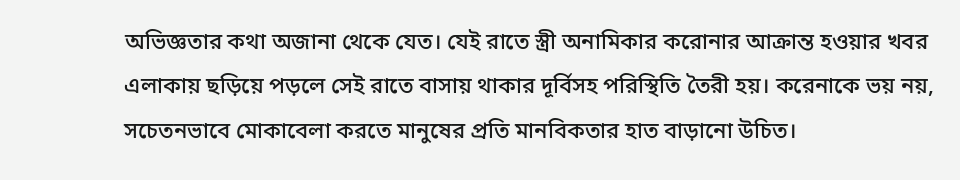অভিজ্ঞতার কথা অজানা থেকে যেত। যেই রাতে স্ত্রী অনামিকার করোনার আক্রান্ত হওয়ার খবর এলাকায় ছড়িয়ে পড়লে সেই রাতে বাসায় থাকার দূর্বিসহ পরিস্থিতি তৈরী হয়। করেনাকে ভয় নয়, সচেতনভাবে মোকাবেলা করতে মানুষের প্রতি মানবিকতার হাত বাড়ানো উচিত।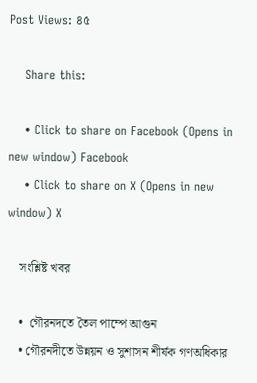Post Views: ৪৫

    Share this:

    • Click to share on Facebook (Opens in new window) Facebook
    • Click to share on X (Opens in new window) X

    সংশ্লিষ্ট খবর

    •  গৌরনদতে তৈল পাম্পে আগুন
    • গৌরনদীতে উন্নয়ন ও সুশাসন শীর্ষক গণঅধিকার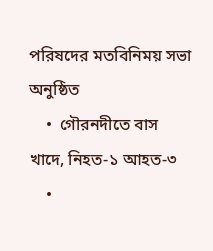পরিষদের মতবিনিময় সভা অনুষ্ঠিত
    •  গৌরনদীতে বাস খাদে, নিহত-১ আহত-৩
    •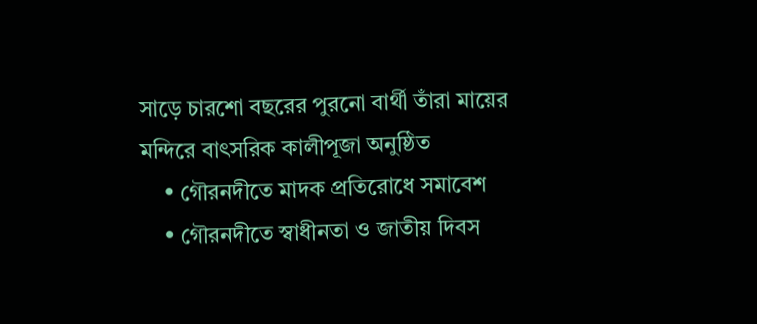সাড়ে চারশো বছরের পুরনো বার্থী তাঁরা মায়ের মন্দিরে বাৎসরিক কালীপূজা অনুষ্ঠিত
    • গৌরনদীতে মাদক প্রতিরোধে সমাবেশ
    • গৌরনদীতে স্বাধীনতা ও জাতীয় দিবস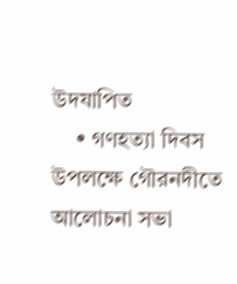উদযাপিত
    • গণহত্যা দিবস উপলক্ষে গৌরনদীতে আলোচনা সভা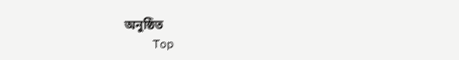অনুষ্ঠিত
    Top